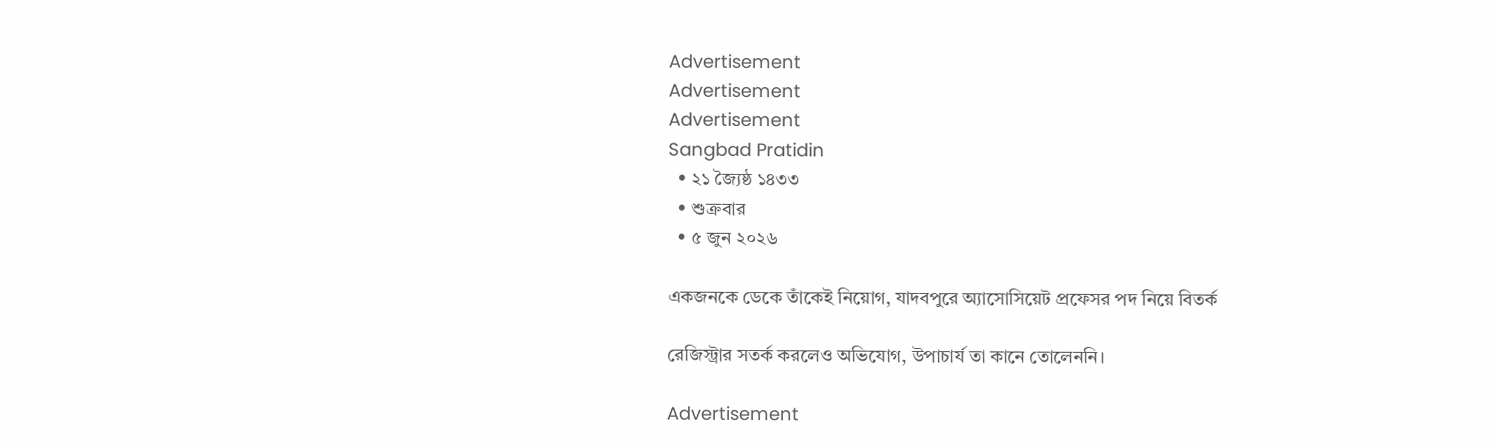Advertisement
Advertisement
Advertisement
Sangbad Pratidin
  • ২১ জ্যৈষ্ঠ ১৪৩৩
  • শুক্রবার
  • ৫ জুন ২০২৬

একজনকে ডেকে তাঁকেই নিয়োগ, যাদবপুরে অ্যাসোসিয়েট প্রফেসর পদ নিয়ে বিতর্ক

রেজিস্ট্রার সতর্ক করলেও অভিযোগ, উপাচার্য তা কানে তোলেননি।

Advertisement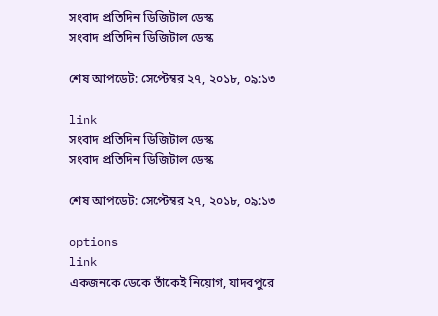সংবাদ প্রতিদিন ডিজিটাল ডেস্ক
সংবাদ প্রতিদিন ডিজিটাল ডেস্ক

শেষ আপডেট: সেপ্টেম্বর ২৭, ২০১৮, ০৯:১৩

link
সংবাদ প্রতিদিন ডিজিটাল ডেস্ক
সংবাদ প্রতিদিন ডিজিটাল ডেস্ক

শেষ আপডেট: সেপ্টেম্বর ২৭, ২০১৮, ০৯:১৩

options
link
একজনকে ডেকে তাঁকেই নিয়োগ, যাদবপুরে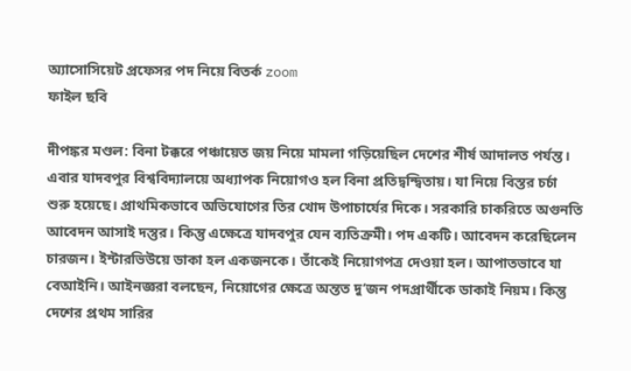অ্যাসোসিয়েট প্রফেসর পদ নিয়ে বিতর্ক zoom
ফাইল ছবি

দীপঙ্কর মণ্ডল: বিনা টক্করে পঞ্চায়েত জয় নিয়ে মামলা গড়িয়েছিল দেশের শীর্ষ আদালত পর্যন্ত। এবার যাদবপুর বিশ্ববিদ্যালয়ে অধ্যাপক নিয়োগও হল বিনা প্রতিদ্বন্দ্বিতায়। যা নিয়ে বিস্তর চর্চা শুরু হয়েছে। প্রাথমিকভাবে অভিযোগের তির খোদ উপাচার্যের দিকে। সরকারি চাকরিতে অগুনতি আবেদন আসাই দস্তুর। কিন্তু এক্ষেত্রে যাদবপুর যেন ব্যতিক্রমী। পদ একটি। আবেদন করেছিলেন চারজন। ইন্টারভিউয়ে ডাকা হল একজনকে। তাঁকেই নিয়োগপত্র দেওয়া হল। আপাতভাবে যা বেআইনি। আইনজ্ঞরা বলছেন, নিয়োগের ক্ষেত্রে অন্তত দু’জন পদপ্রার্থীকে ডাকাই নিয়ম। কিন্তু দেশের প্রথম সারির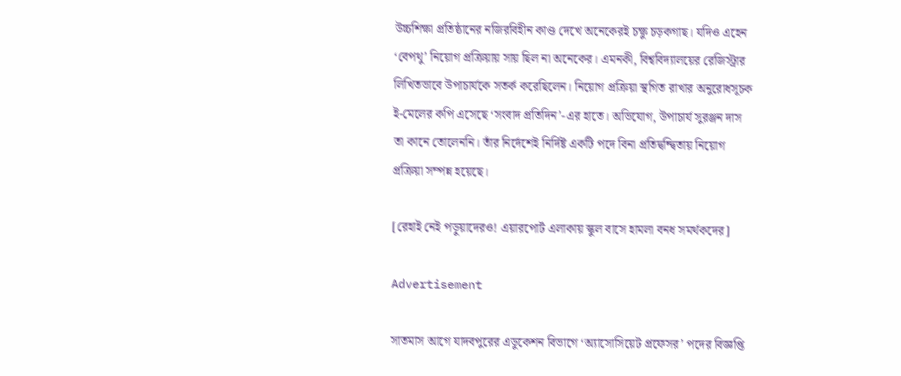উচ্চশিক্ষা প্রতিষ্ঠানের নজিরবিহীন কাণ্ড দেখে অনেকেরই চক্ষু চড়কগাছ। যদিও এহেন ‘বেপথু’ নিয়োগ প্রক্রিয়ায় সায় ছিল না অনেকের। এমনকী, বিশ্ববিদ্যালয়ের রেজিস্ট্রার লিখিতভাবে উপাচার্যকে সতর্ক করেছিলেন। নিয়োগ প্রক্রিয়া স্থগিত রাখার অনুরোধসূচক ই-মেলের কপি এসেছে ‘সংবাদ প্রতিদিন’-এর হাতে। অভিযোগ, উপাচার্য সুরঞ্জন দাস তা কানে তোলেননি। তাঁর নির্দেশেই নির্দিষ্ট একটি পদে বিনা প্রতিদ্বন্দ্বিতায় নিয়োগ প্রক্রিয়া সম্পন্ন হয়েছে।

[রেহাই নেই পড়ুয়াদেরও! এয়ারপোর্ট এলাকায় স্কুল বাসে হামলা বনধ সমর্থকদের]

Advertisement

সাতমাস আগে যাদবপুরের এডুকেশন বিভাগে ‘অ্যাসোসিয়েট প্রফেসর’ পদের বিজ্ঞপ্তি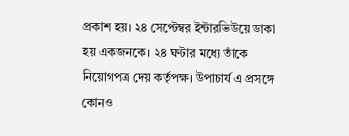প্রকাশ হয়। ২৪ সেপ্টেম্বর ইন্টারভিউয়ে ডাকা হয় একজনকে। ২৪ ঘণ্টার মধ্যে তাঁকে নিয়োগপত্র দেয় কর্তৃপক্ষ। উপাচার্য এ প্রসঙ্গে কোনও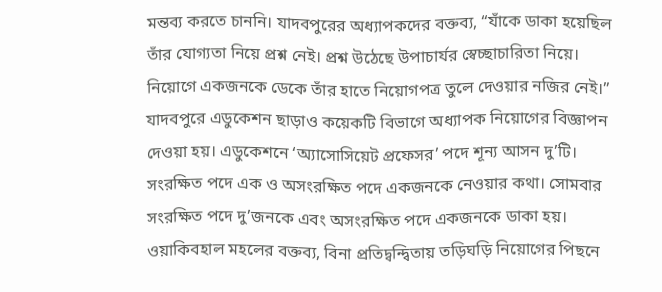মন্তব্য করতে চাননি। যাদবপুরের অধ্যাপকদের বক্তব্য, “যাঁকে ডাকা হয়েছিল তাঁর যোগ্যতা নিয়ে প্রশ্ন নেই। প্রশ্ন উঠেছে উপাচার্যর স্বেচ্ছাচারিতা নিয়ে। নিয়োগে একজনকে ডেকে তাঁর হাতে নিয়োগপত্র তুলে দেওয়ার নজির নেই।” যাদবপুরে এডুকেশন ছাড়াও কয়েকটি বিভাগে অধ্যাপক নিয়োগের বিজ্ঞাপন দেওয়া হয়। এডুকেশনে ‘অ্যাসোসিয়েট প্রফেসর’ পদে শূন্য আসন দু’টি। সংরক্ষিত পদে এক ও অসংরক্ষিত পদে একজনকে নেওয়ার কথা। সোমবার সংরক্ষিত পদে দু’জনকে এবং অসংরক্ষিত পদে একজনকে ডাকা হয়। ওয়াকিবহাল মহলের বক্তব্য, বিনা প্রতিদ্বন্দ্বিতায় তড়িঘড়ি নিয়োগের পিছনে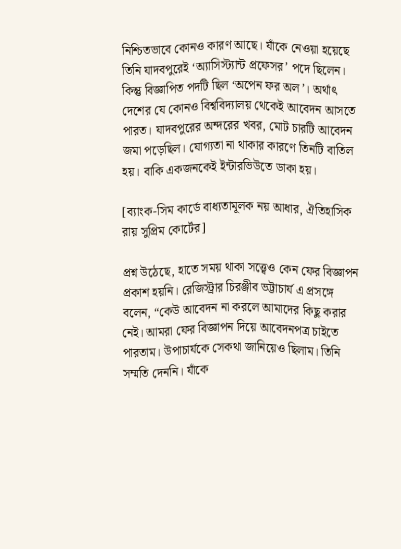নিশ্চিতভাবে কোনও কারণ আছে। যাঁকে নেওয়া হয়েছে তিনি যাদবপুরেই ‘অ্যাসিস্ট্যান্ট প্রফেসর’ পদে ছিলেন। কিন্তু বিজ্ঞাপিত পদটি ছিল ‘অপেন ফর অল’। অর্থাৎ দেশের যে কোনও বিশ্ববিদ্যালয় থেকেই আবেদন আসতে পারত। যাদবপুরের অন্দরের খবর, মোট চারটি আবেদন জমা পড়েছিল। যোগ্যতা না থাকার কারণে তিনটি বাতিল হয়। বাকি একজনকেই ইন্টারভিউতে ডাকা হয়।

[ব্যাংক-সিম কার্ডে বাধ্যতামূলক নয় আধার, ঐতিহাসিক রায় সুপ্রিম কোর্টের]

প্রশ্ন উঠেছে, হাতে সময় থাকা সত্ত্বেও কেন ফের বিজ্ঞাপন প্রকাশ হয়নি। রেজিস্ট্রার চিরঞ্জীব ভট্টাচার্য এ প্রসঙ্গে বলেন, “কেউ আবেদন না করলে আমাদের কিছু করার নেই। আমরা ফের বিজ্ঞাপন দিয়ে আবেদনপত্র চাইতে পারতাম। উপাচার্যকে সেকথা জানিয়েও ছিলাম। তিনি সম্মতি দেননি। যাঁকে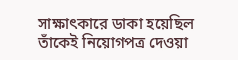সাক্ষাৎকারে ডাকা হয়েছিল তাঁকেই নিয়োগপত্র দেওয়া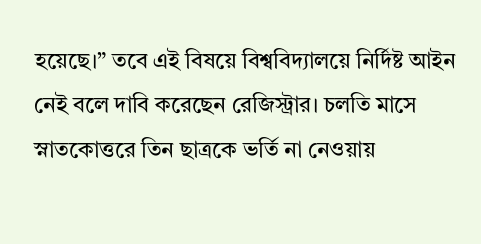হয়েছে।” তবে এই বিষয়ে বিশ্ববিদ্যালয়ে নির্দিষ্ট আইন নেই বলে দাবি করেছেন রেজিস্ট্রার। চলতি মাসে স্নাতকোত্তরে তিন ছাত্রকে ভর্তি না নেওয়ায়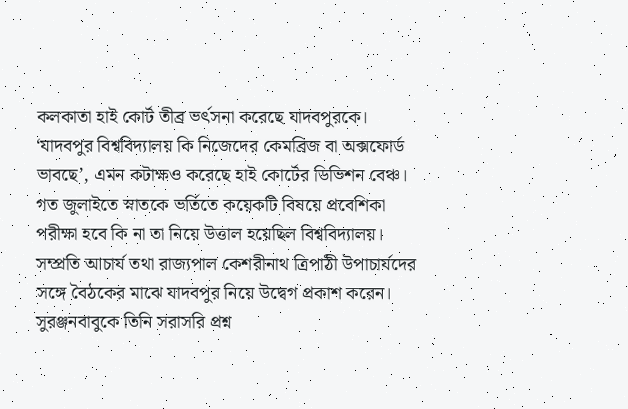কলকাতা হাই কোর্ট তীব্র ভর্ৎসনা করেছে যাদবপুরকে। ‘যাদবপুর বিশ্ববিদ্যালয় কি নিজেদের কেমব্রিজ বা অক্সফোর্ড ভাবছে’, এমন কটাক্ষও করেছে হাই কোর্টের ডিভিশন বেঞ্চ। গত জুলাইতে স্নাতকে ভর্তিতে কয়েকটি বিষয়ে প্রবেশিকা পরীক্ষা হবে কি না তা নিয়ে উত্তাল হয়েছিল বিশ্ববিদ্যালয়। সম্প্রতি আচার্য তথা রাজ্যপাল কেশরীনাথ ত্রিপাঠী উপাচার্যদের সঙ্গে বৈঠকের মাঝে যাদবপুর নিয়ে উদ্বেগ প্রকাশ করেন। সুরঞ্জনবাবুকে তিনি সরাসরি প্রশ্ন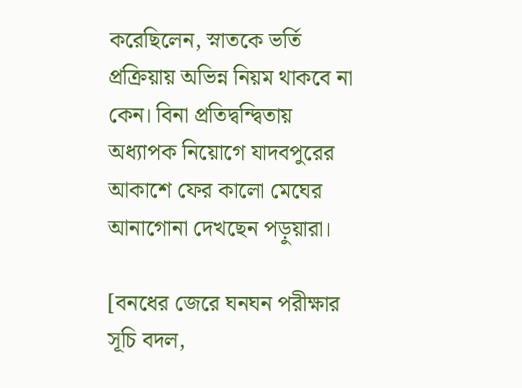করেছিলেন, স্নাতকে ভর্তি প্রক্রিয়ায় অভিন্ন নিয়ম থাকবে না কেন। বিনা প্রতিদ্বন্দ্বিতায় অধ্যাপক নিয়োগে যাদবপুরের আকাশে ফের কালো মেঘের আনাগোনা দেখছেন পড়ুয়ারা।

[বনধের জেরে ঘনঘন পরীক্ষার সূচি বদল,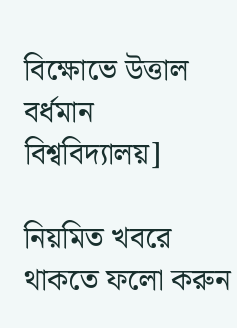বিক্ষোভে উত্তাল বর্ধমান বিশ্ববিদ্যালয়]

নিয়মিত খবরে থাকতে ফলো করুন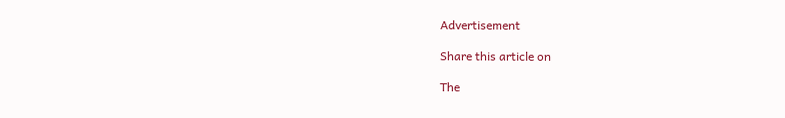Advertisement

Share this article on

The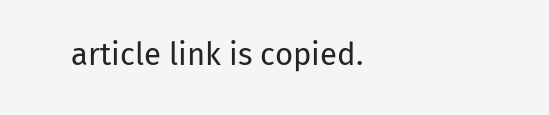article link is copied.